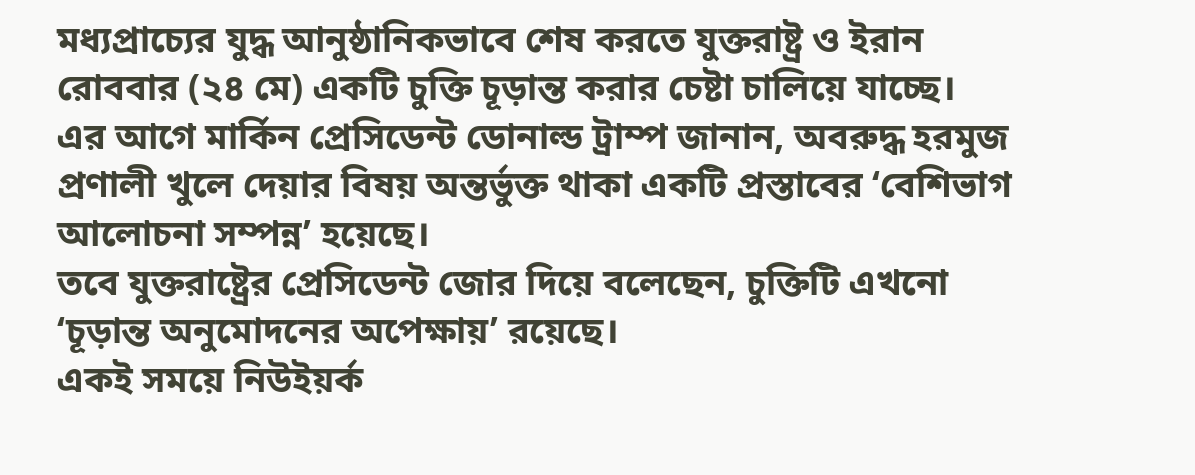মধ্যপ্রাচ্যের যুদ্ধ আনুষ্ঠানিকভাবে শেষ করতে যুক্তরাষ্ট্র ও ইরান রোববার (২৪ মে) একটি চুক্তি চূড়ান্ত করার চেষ্টা চালিয়ে যাচ্ছে।
এর আগে মার্কিন প্রেসিডেন্ট ডোনাল্ড ট্রাম্প জানান, অবরুদ্ধ হরমুজ প্রণালী খুলে দেয়ার বিষয় অন্তর্ভুক্ত থাকা একটি প্রস্তাবের ‘বেশিভাগ আলোচনা সম্পন্ন’ হয়েছে।
তবে যুক্তরাষ্ট্রের প্রেসিডেন্ট জোর দিয়ে বলেছেন, চুক্তিটি এখনো ‘চূড়ান্ত অনুমোদনের অপেক্ষায়’ রয়েছে।
একই সময়ে নিউইয়র্ক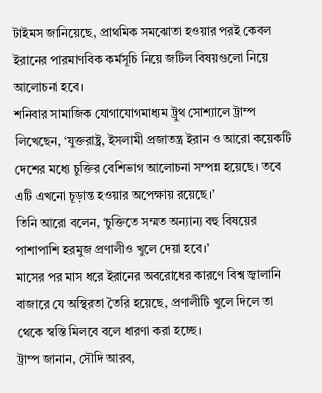টাইমস জানিয়েছে, প্রাথমিক সমঝোতা হওয়ার পরই কেবল ইরানের পারমাণবিক কর্মসূচি নিয়ে জটিল বিষয়গুলো নিয়ে আলোচনা হবে।
শনিবার সামাজিক যোগাযোগমাধ্যম ট্রুথ সোশ্যালে ট্রাম্প লিখেছেন, ‘যুক্তরাষ্ট্র, ইসলামী প্রজাতন্ত্র ইরান ও আরো কয়েকটি দেশের মধ্যে চুক্তির বেশিভাগ আলোচনা সম্পন্ন হয়েছে। তবে এটি এখনো চূড়ান্ত হওয়ার অপেক্ষায় রয়েছে।’
তিনি আরো বলেন, ‘চুক্তিতে সম্মত অন্যান্য বহু বিষয়ের পাশাপাশি হরমুজ প্রণালীও খুলে দেয়া হবে।’
মাসের পর মাস ধরে ইরানের অবরোধের কারণে বিশ্ব জ্বালানি বাজারে যে অস্থিরতা তৈরি হয়েছে, প্রণালীটি খুলে দিলে তা থেকে স্বস্তি মিলবে বলে ধারণা করা হচ্ছে।
ট্রাম্প জানান, সৌদি আরব,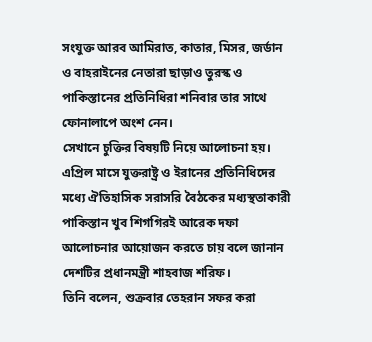সংযুক্ত আরব আমিরাত, কাতার, মিসর, জর্ডান ও বাহরাইনের নেতারা ছাড়াও তুরস্ক ও পাকিস্তানের প্রতিনিধিরা শনিবার তার সাথে ফোনালাপে অংশ নেন।
সেখানে চুক্তির বিষয়টি নিয়ে আলোচনা হয়।
এপ্রিল মাসে যুক্তরাষ্ট্র ও ইরানের প্রতিনিধিদের মধ্যে ঐতিহাসিক সরাসরি বৈঠকের মধ্যস্থতাকারী পাকিস্তান খুব শিগগিরই আরেক দফা আলোচনার আয়োজন করতে চায় বলে জানান দেশটির প্রধানমন্ত্রী শাহবাজ শরিফ।
তিনি বলেন, শুক্রবার তেহরান সফর করা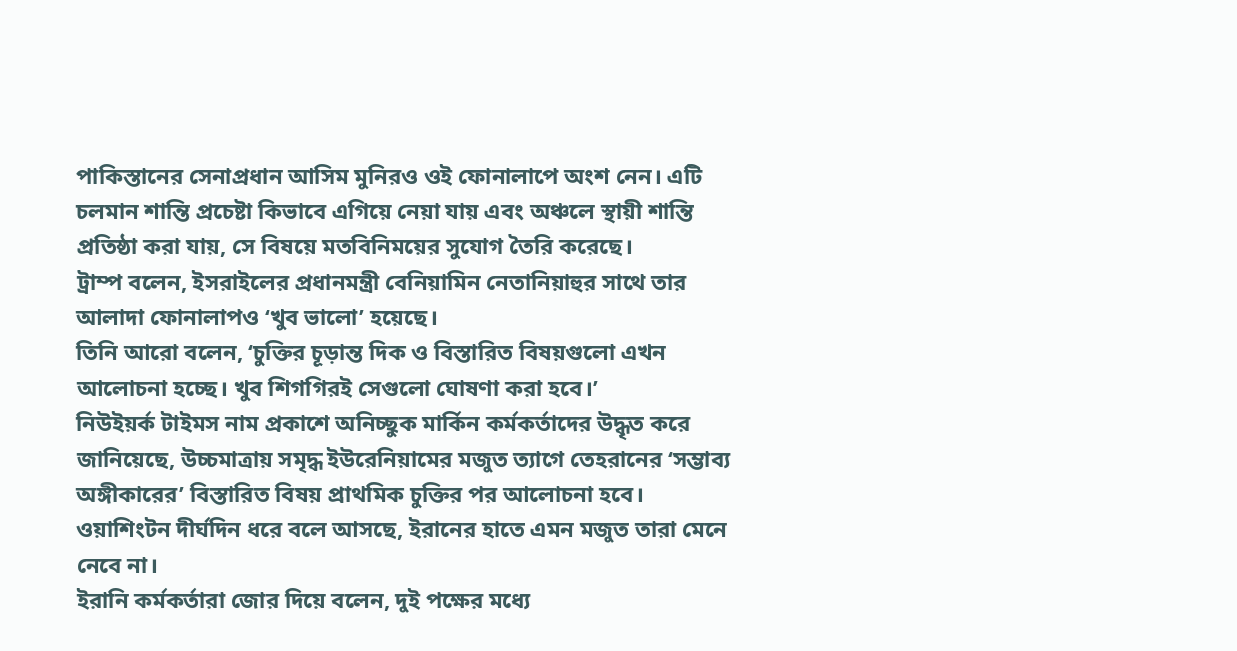পাকিস্তানের সেনাপ্রধান আসিম মুনিরও ওই ফোনালাপে অংশ নেন। এটি চলমান শান্তি প্রচেষ্টা কিভাবে এগিয়ে নেয়া যায় এবং অঞ্চলে স্থায়ী শান্তি প্রতিষ্ঠা করা যায়, সে বিষয়ে মতবিনিময়ের সুযোগ তৈরি করেছে।
ট্রাম্প বলেন, ইসরাইলের প্রধানমন্ত্রী বেনিয়ামিন নেতানিয়াহুর সাথে তার আলাদা ফোনালাপও ‘খুব ভালো’ হয়েছে।
তিনি আরো বলেন, ‘চুক্তির চূড়ান্ত দিক ও বিস্তারিত বিষয়গুলো এখন আলোচনা হচ্ছে। খুব শিগগিরই সেগুলো ঘোষণা করা হবে।’
নিউইয়র্ক টাইমস নাম প্রকাশে অনিচ্ছুক মার্কিন কর্মকর্তাদের উদ্ধৃত করে জানিয়েছে, উচ্চমাত্রায় সমৃদ্ধ ইউরেনিয়ামের মজুত ত্যাগে তেহরানের ‘সম্ভাব্য অঙ্গীকারের’ বিস্তারিত বিষয় প্রাথমিক চুক্তির পর আলোচনা হবে।
ওয়াশিংটন দীর্ঘদিন ধরে বলে আসছে, ইরানের হাতে এমন মজুত তারা মেনে নেবে না।
ইরানি কর্মকর্তারা জোর দিয়ে বলেন, দুই পক্ষের মধ্যে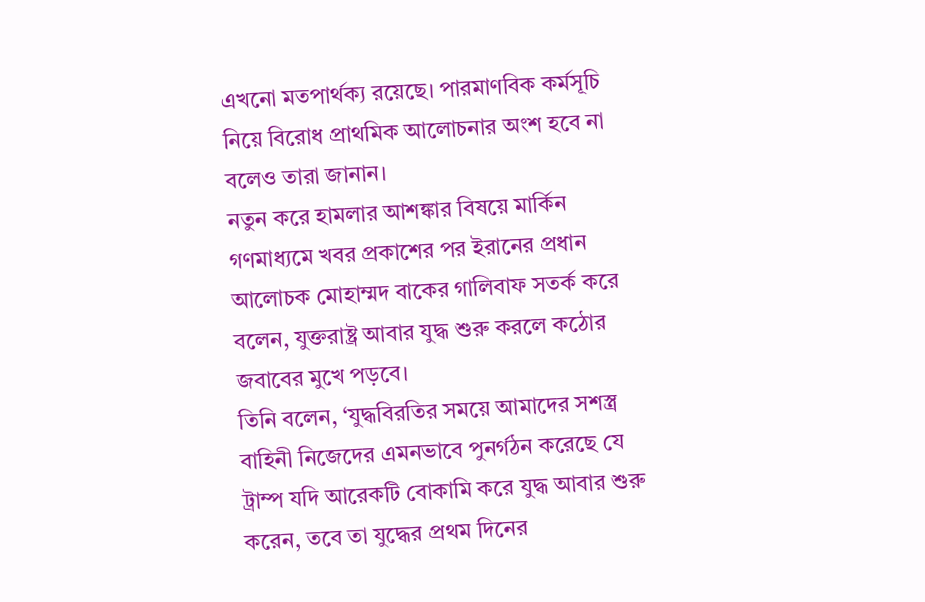এখনো মতপার্থক্য রয়েছে। পারমাণবিক কর্মসূচি নিয়ে বিরোধ প্রাথমিক আলোচনার অংশ হবে না বলেও তারা জানান।
নতুন করে হামলার আশঙ্কার বিষয়ে মার্কিন গণমাধ্যমে খবর প্রকাশের পর ইরানের প্রধান আলোচক মোহাম্মদ বাকের গালিবাফ সতর্ক করে বলেন, যুক্তরাষ্ট্র আবার যুদ্ধ শুরু করলে কঠোর জবাবের মুখে পড়বে।
তিনি বলেন, ‘যুদ্ধবিরতির সময়ে আমাদের সশস্ত্র বাহিনী নিজেদের এমনভাবে পুনর্গঠন করেছে যে ট্রাম্প যদি আরেকটি বোকামি করে যুদ্ধ আবার শুরু করেন, তবে তা যুদ্ধের প্রথম দিনের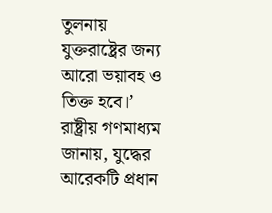তুলনায় যুক্তরাষ্ট্রের জন্য আরো ভয়াবহ ও তিক্ত হবে।’
রাষ্ট্রীয় গণমাধ্যম জানায়, যুদ্ধের আরেকটি প্রধান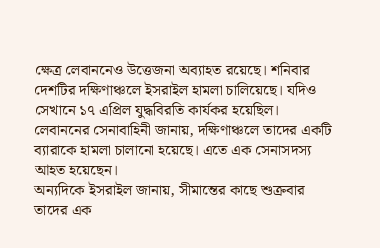ক্ষেত্র লেবাননেও উত্তেজনা অব্যাহত রয়েছে। শনিবার দেশটির দক্ষিণাঞ্চলে ইসরাইল হামলা চালিয়েছে। যদিও সেখানে ১৭ এপ্রিল যুদ্ধবিরতি কার্যকর হয়েছিল।
লেবাননের সেনাবাহিনী জানায়, দক্ষিণাঞ্চলে তাদের একটি ব্যারাকে হামলা চালানো হয়েছে। এতে এক সেনাসদস্য আহত হয়েছেন।
অন্যদিকে ইসরাইল জানায়, সীমান্তের কাছে শুক্রবার তাদের এক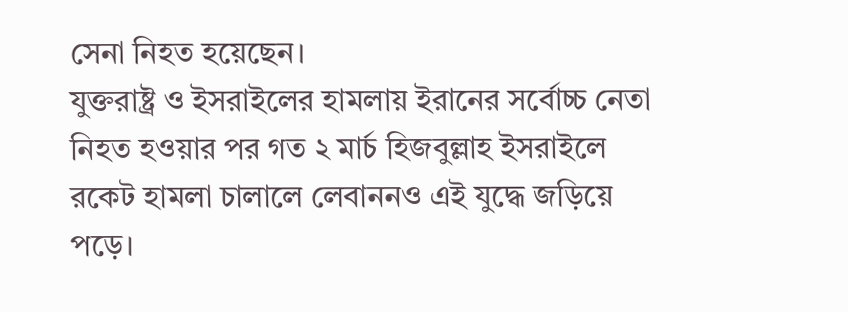সেনা নিহত হয়েছেন।
যুক্তরাষ্ট্র ও ইসরাইলের হামলায় ইরানের সর্বোচ্চ নেতা নিহত হওয়ার পর গত ২ মার্চ হিজবুল্লাহ ইসরাইলে রকেট হামলা চালালে লেবাননও এই যুদ্ধে জড়িয়ে পড়ে।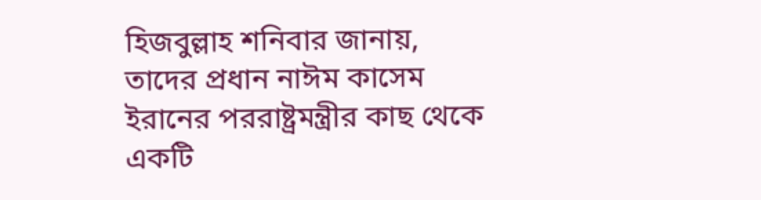হিজবুল্লাহ শনিবার জানায়, তাদের প্রধান নাঈম কাসেম ইরানের পররাষ্ট্রমন্ত্রীর কাছ থেকে একটি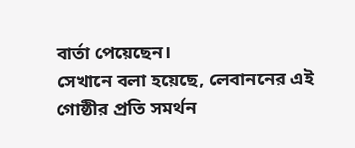বার্তা পেয়েছেন।
সেখানে বলা হয়েছে, লেবাননের এই গোষ্ঠীর প্রতি সমর্থন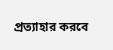প্রত্যাহার করবে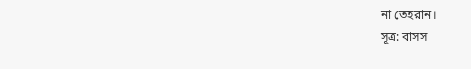না তেহরান।
সূত্র: বাসস